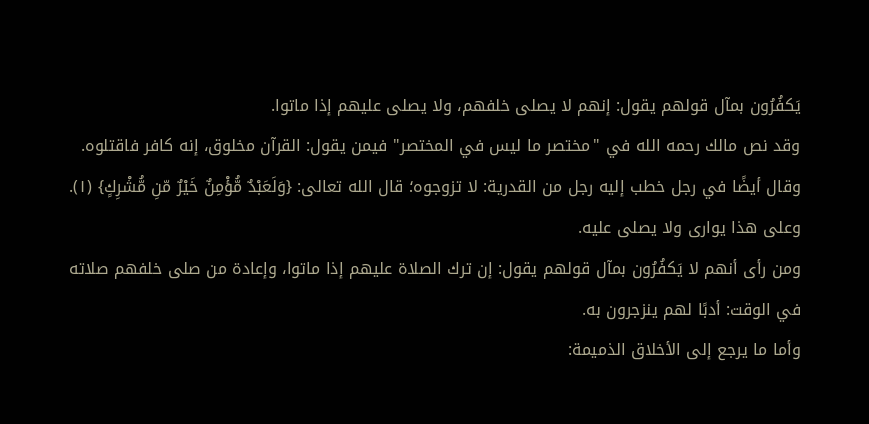يَكفُرُون بمآل قولهم يقول: إنهم لا يصلى خلفهم، ولا يصلى عليهم إذا ماتوا.
وقد نص مالك رحمه الله في "مختصر ما ليس في المختصر" فيمن يقول: القرآن مخلوق، إنه كافر فاقتلوه.
وقال أيضًا في رجل خطب إليه رجل من القدرية: لا تزوجوه؛ قال الله تعالى: {وَلَعَبْدٌ مُّؤْمِنٌ خَيْرٌ مّنِ مُّشْرِكٍ} (١).
وعلى هذا يوارى ولا يصلى عليه.
ومن رأى أنهم لا يَكفُرُون بمآل قولهم يقول: إن ترك الصلاة عليهم إذا ماتوا، وإعادة من صلى خلفهم صلاته في الوقت: أدبًا لهم ينزجرون به.
وأما ما يرجع إلى الأخلاق الذميمة: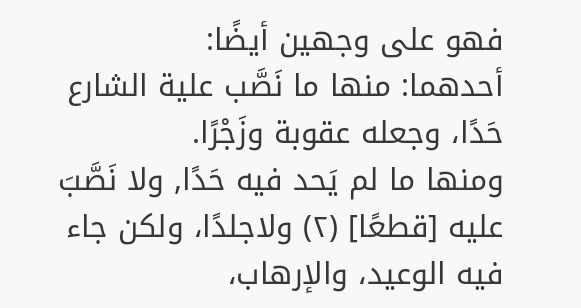فهو على وجهين أيضًا:
أحدهما: منها ما نَصَّب علية الشارع حَدًا، وجعله عقوبة وزَجْرًا.
ومنها ما لم يَحد فيه حَدًا, ولا نَصَّبَ عليه [قطعًا] (٢) ولاجلدًا، ولكن جاء فيه الوعيد، والإرهاب،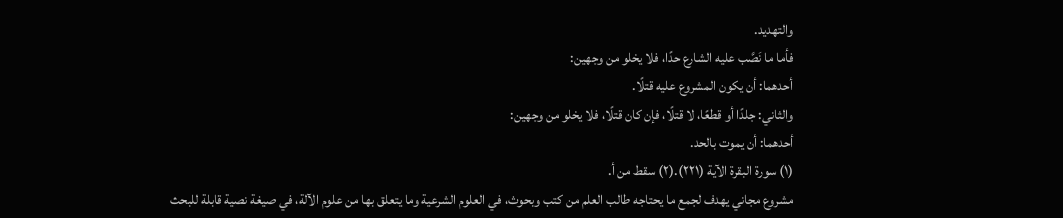والتهديد.
فأما ما نَصَّب عليه الشارع حدًا، فلا يخلو من وجهين:
أحدهما: أن يكون المشروع عليه قتلًا.
والثاني: جلدًا أو قطعًا، لا قتلًا، فإن كان قتلًا، فلا يخلو من وجهين:
أحدهما: أن يموت بالحد.
(١) سورة البقرة الآية (٢٢١).(٢) سقط من أ.
مشروع مجاني يهدف لجمع ما يحتاجه طالب العلم من كتب وبحوث، في العلوم الشرعية وما يتعلق بها من علوم الآلة، في صيغة نصية قابلة للبحث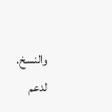والنسخ.
لدعم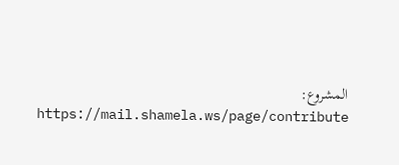المشروع: https://mail.shamela.ws/page/contribute